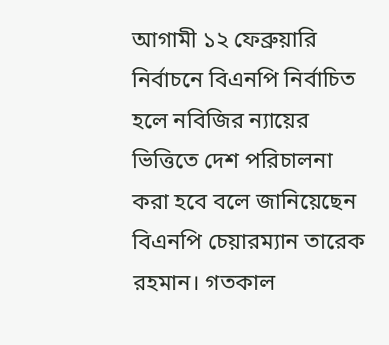আগামী ১২ ফেব্রুয়ারি নির্বাচনে বিএনপি নির্বাচিত হলে নবিজির ন্যায়ের ভিত্তিতে দেশ পরিচালনা করা হবে বলে জানিয়েছেন বিএনপি চেয়ারম্যান তারেক রহমান। গতকাল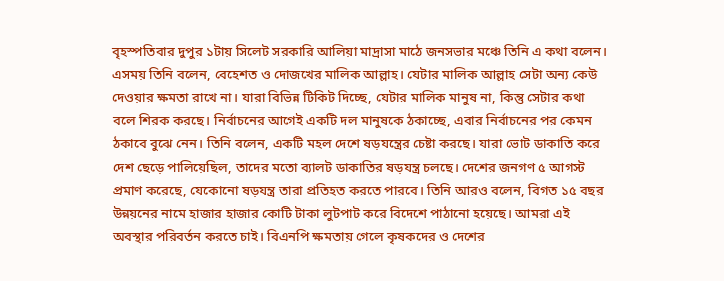বৃহস্পতিবার দুপুর ১টায় সিলেট সরকারি আলিয়া মাদ্রাসা মাঠে জনসভার মঞ্চে তিনি এ কথা বলেন। এসময় তিনি বলেন, বেহেশত ও দোজখের মালিক আল্লাহ। যেটার মালিক আল্লাহ সেটা অন্য কেউ দেওয়ার ক্ষমতা রাখে না। যারা বিভিন্ন টিকিট দিচ্ছে, যেটার মালিক মানুষ না, কিন্তু সেটার কথা বলে শিরক করছে। নির্বাচনের আগেই একটি দল মানুষকে ঠকাচ্ছে, এবার নির্বাচনের পর কেমন ঠকাবে বুঝে নেন। তিনি বলেন, একটি মহল দেশে ষড়যন্ত্রের চেষ্টা করছে। যারা ভোট ডাকাতি করে দেশ ছেড়ে পালিয়েছিল, তাদের মতো ব্যালট ডাকাতির ষড়যন্ত্র চলছে। দেশের জনগণ ৫ আগস্ট প্রমাণ করেছে, যেকোনো ষড়যন্ত্র তারা প্রতিহত করতে পারবে। তিনি আরও বলেন, বিগত ১৫ বছর উন্নয়নের নামে হাজার হাজার কোটি টাকা লুটপাট করে বিদেশে পাঠানো হয়েছে। আমরা এই অবস্থার পরিবর্তন করতে চাই। বিএনপি ক্ষমতায় গেলে কৃষকদের ও দেশের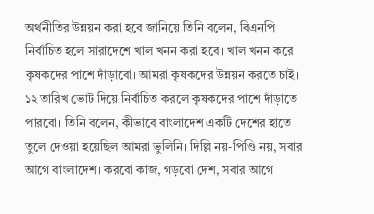অর্থনীতির উন্নয়ন করা হবে জানিয়ে তিনি বলেন, বিএনপি নির্বাচিত হলে সারাদেশে খাল খনন করা হবে। খাল খনন করে কৃষকদের পাশে দাঁড়াবো। আমরা কৃষকদের উন্নয়ন করতে চাই। ১২ তারিখ ভোট দিয়ে নির্বাচিত করলে কৃষকদের পাশে দাঁড়াতে পারবো। তিনি বলেন, কীভাবে বাংলাদেশ একটি দেশের হাতে তুলে দেওয়া হয়েছিল আমরা ভুলিনি। দিল্লি নয়-পিণ্ডি নয়, সবার আগে বাংলাদেশ। করবো কাজ, গড়বো দেশ, সবার আগে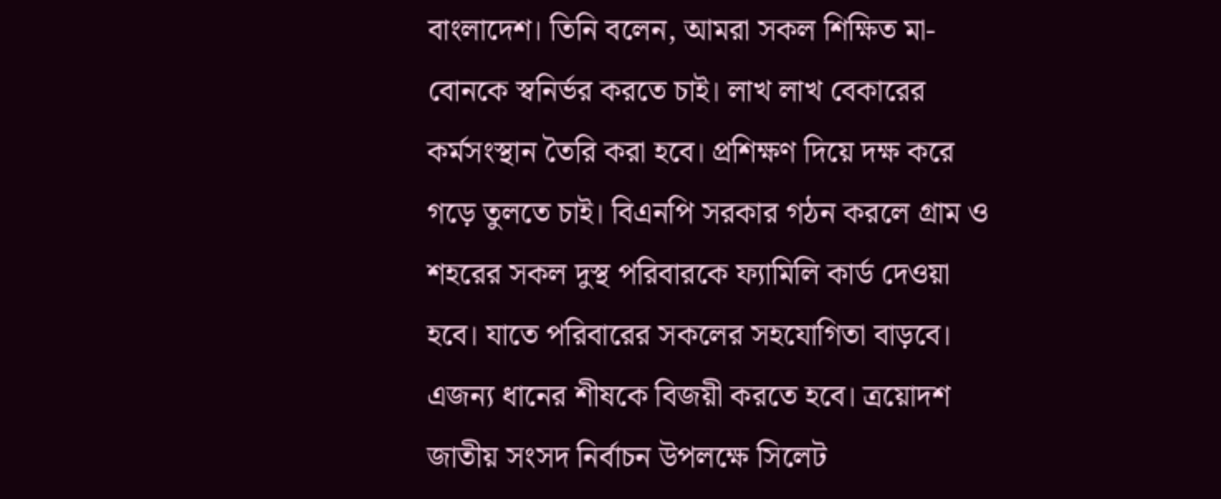বাংলাদেশ। তিনি বলেন, আমরা সকল শিক্ষিত মা-বোনকে স্বনির্ভর করতে চাই। লাখ লাখ বেকারের কর্মসংস্থান তৈরি করা হবে। প্রশিক্ষণ দিয়ে দক্ষ করে গড়ে তুলতে চাই। বিএনপি সরকার গঠন করলে গ্রাম ও শহরের সকল দুস্থ পরিবারকে ফ্যামিলি কার্ড দেওয়া হবে। যাতে পরিবারের সকলের সহযোগিতা বাড়বে। এজন্য ধানের শীষকে বিজয়ী করতে হবে। ত্রয়োদশ জাতীয় সংসদ নির্বাচন উপলক্ষে সিলেট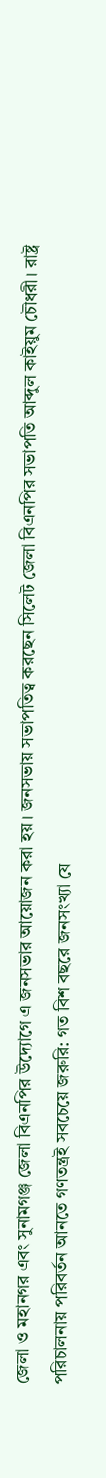জেলা ও মহানগর এবং সুনামগঞ্জ জেলা বিএনপির উদ্যোগে এ জনসভার আয়োজন করা হয়। জনসভায় সভাপতিত্ব করছেন সিলেট জেলা বিএনপির সভাপতি আব্দুল কাইয়ুম চৌধরী। রাষ্ট্র পরিচালনায় পরিবর্তন আনতে গণতন্ত্রই সবচেয়ে জরুরি: গত বিশ বছরে জনসংখ্যা যে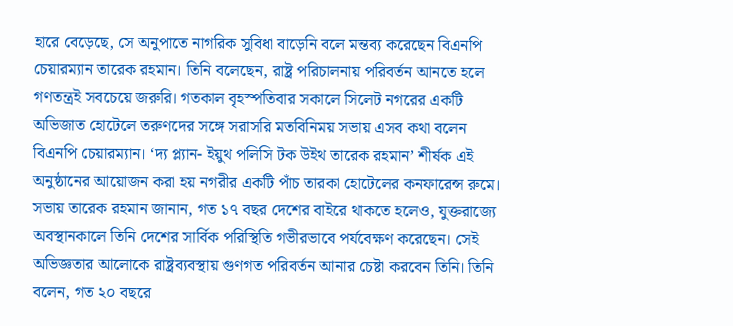হারে বেড়েছে, সে অনুপাতে নাগরিক সুবিধা বাড়েনি বলে মন্তব্য করেছেন বিএনপি চেয়ারম্যান তারেক রহমান। তিনি বলেছেন, রাষ্ট্র পরিচালনায় পরিবর্তন আনতে হলে গণতন্ত্রই সবচেয়ে জরুরি। গতকাল বৃহস্পতিবার সকালে সিলেট নগরের একটি অভিজাত হোটেলে তরুণদের সঙ্গে সরাসরি মতবিনিময় সভায় এসব কথা বলেন বিএনপি চেয়ারম্যান। ‘দ্য প্ল্যান- ইয়ুথ পলিসি টক উইথ তারেক রহমান’ শীর্ষক এই অনুষ্ঠানের আয়োজন করা হয় নগরীর একটি পাঁচ তারকা হোটেলের কনফারেন্স রুমে। সভায় তারেক রহমান জানান, গত ১৭ বছর দেশের বাইরে থাকতে হলেও, যুক্তরাজ্যে অবস্থানকালে তিনি দেশের সার্বিক পরিস্থিতি গভীরভাবে পর্যবেক্ষণ করেছেন। সেই অভিজ্ঞতার আলোকে রাষ্ট্রব্যবস্থায় গুণগত পরিবর্তন আনার চেষ্টা করবেন তিনি। তিনি বলেন, গত ২০ বছরে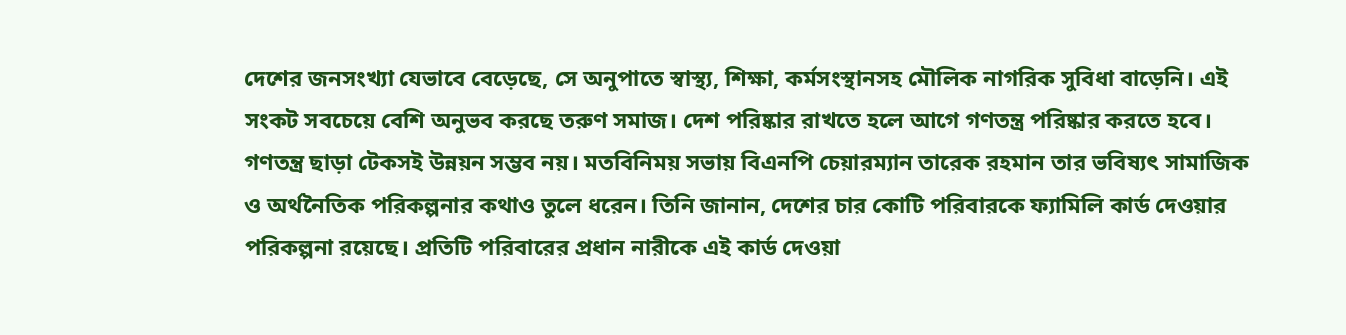দেশের জনসংখ্যা যেভাবে বেড়েছে, সে অনুপাতে স্বাস্থ্য, শিক্ষা, কর্মসংস্থানসহ মৌলিক নাগরিক সুবিধা বাড়েনি। এই সংকট সবচেয়ে বেশি অনুভব করছে তরুণ সমাজ। দেশ পরিষ্কার রাখতে হলে আগে গণতন্ত্র পরিষ্কার করতে হবে। গণতন্ত্র ছাড়া টেকসই উন্নয়ন সম্ভব নয়। মতবিনিময় সভায় বিএনপি চেয়ারম্যান তারেক রহমান তার ভবিষ্যৎ সামাজিক ও অর্থনৈতিক পরিকল্পনার কথাও তুলে ধরেন। তিনি জানান, দেশের চার কোটি পরিবারকে ফ্যামিলি কার্ড দেওয়ার পরিকল্পনা রয়েছে। প্রতিটি পরিবারের প্রধান নারীকে এই কার্ড দেওয়া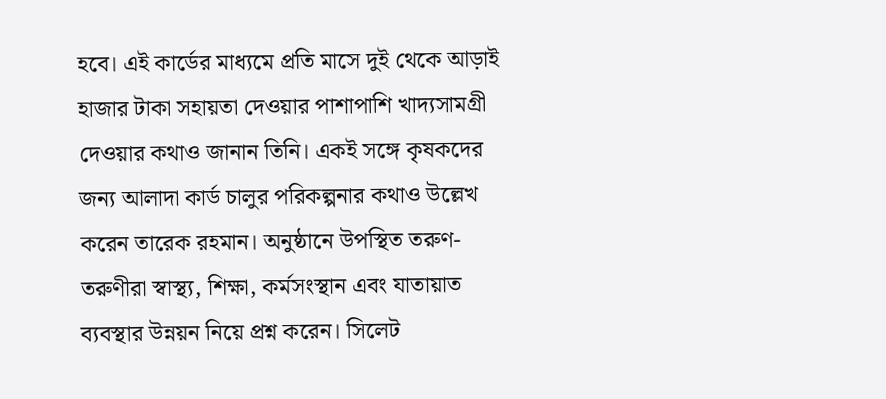হবে। এই কার্ডের মাধ্যমে প্রতি মাসে দুই থেকে আড়াই হাজার টাকা সহায়তা দেওয়ার পাশাপাশি খাদ্যসামগ্রী দেওয়ার কথাও জানান তিনি। একই সঙ্গে কৃষকদের জন্য আলাদা কার্ড চালুর পরিকল্পনার কথাও উল্লেখ করেন তারেক রহমান। অনুষ্ঠানে উপস্থিত তরুণ-তরুণীরা স্বাস্থ্য, শিক্ষা, কর্মসংস্থান এবং যাতায়াত ব্যবস্থার উন্নয়ন নিয়ে প্রশ্ন করেন। সিলেট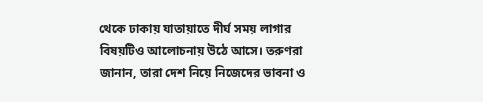থেকে ঢাকায় যাতায়াতে দীর্ঘ সময় লাগার বিষয়টিও আলোচনায় উঠে আসে। তরুণরা জানান, তারা দেশ নিয়ে নিজেদের ভাবনা ও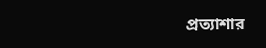প্রত্যাশার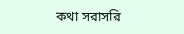কথা সরাসরি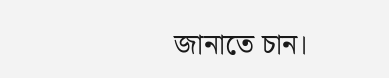জানাতে চান।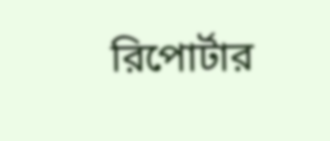রিপোর্টার